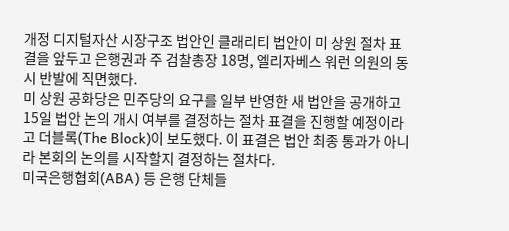개정 디지털자산 시장구조 법안인 클래리티 법안이 미 상원 절차 표결을 앞두고 은행권과 주 검찰총장 18명, 엘리자베스 워런 의원의 동시 반발에 직면했다.
미 상원 공화당은 민주당의 요구를 일부 반영한 새 법안을 공개하고 15일 법안 논의 개시 여부를 결정하는 절차 표결을 진행할 예정이라고 더블록(The Block)이 보도했다. 이 표결은 법안 최종 통과가 아니라 본회의 논의를 시작할지 결정하는 절차다.
미국은행협회(ABA) 등 은행 단체들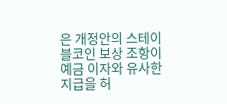은 개정안의 스테이블코인 보상 조항이 예금 이자와 유사한 지급을 허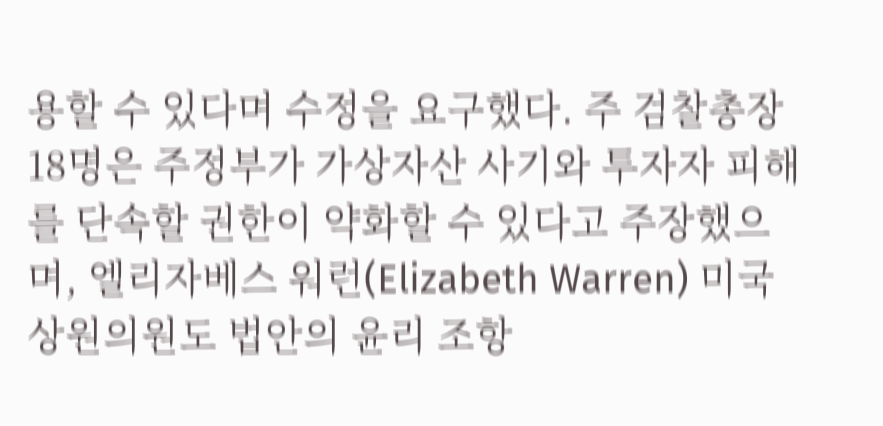용할 수 있다며 수정을 요구했다. 주 검찰총장 18명은 주정부가 가상자산 사기와 투자자 피해를 단속할 권한이 약화할 수 있다고 주장했으며, 엘리자베스 워런(Elizabeth Warren) 미국 상원의원도 법안의 윤리 조항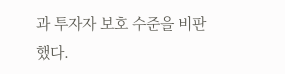과 투자자 보호 수준을 비판했다.